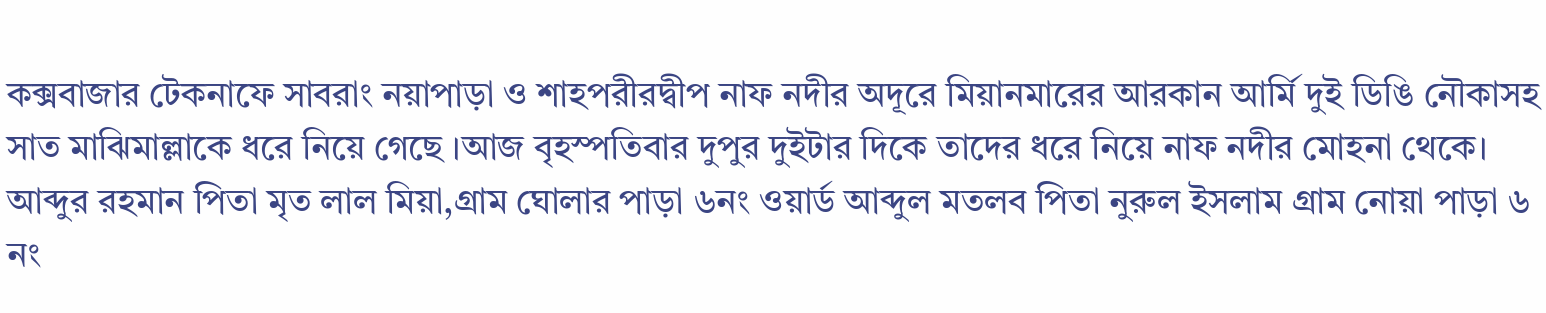কক্সবাজার টেকনাফে সাবরাং নয়াপাড়া ও শাহপরীরদ্বীপ নাফ নদীর অদূরে মিয়ানমারের আরকান আর্মি দুই ডিঙি নৌকাসহ সাত মাঝিমাল্লাকে ধরে নিয়ে গেছে ।আজ বৃহস্পতিবার দুপুর দুইটার দিকে তাদের ধরে নিয়ে নাফ নদীর মোহনা থেকে।
আব্দুর রহমান পিতা মৃত লাল মিয়া,গ্রাম ঘোলার পাড়া ৬নং ওয়ার্ড আব্দুল মতলব পিতা নুরুল ইসলাম গ্রাম নোয়া পাড়া ৬ নং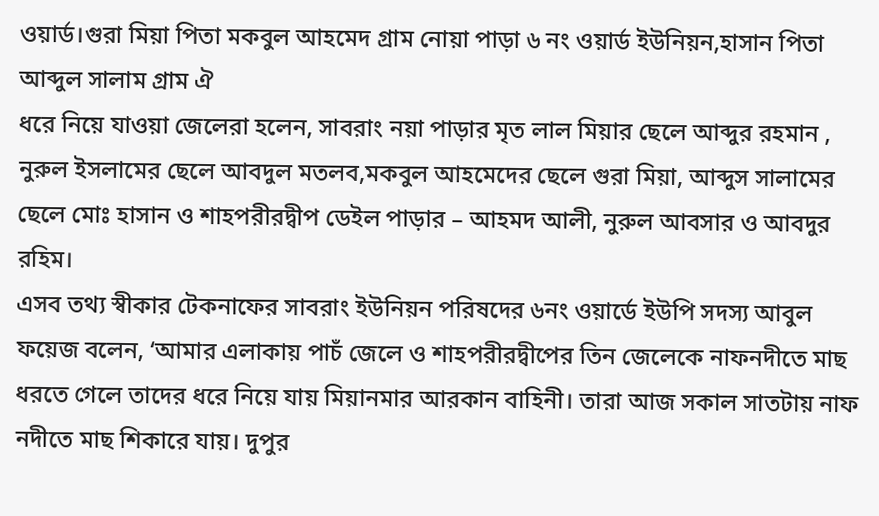ওয়ার্ড।গুরা মিয়া পিতা মকবুল আহমেদ গ্রাম নোয়া পাড়া ৬ নং ওয়ার্ড ইউনিয়ন,হাসান পিতা আব্দুল সালাম গ্রাম ঐ
ধরে নিয়ে যাওয়া জেলেরা হলেন, সাবরাং নয়া পাড়ার মৃত লাল মিয়ার ছেলে আব্দুর রহমান , নুরুল ইসলামের ছেলে আবদুল মতলব,মকবুল আহমেদের ছেলে গুরা মিয়া, আব্দুস সালামের ছেলে মোঃ হাসান ও শাহপরীরদ্বীপ ডেইল পাড়ার – আহমদ আলী, নুরুল আবসার ও আবদুর রহিম।
এসব তথ্য স্বীকার টেকনাফের সাবরাং ইউনিয়ন পরিষদের ৬নং ওয়ার্ডে ইউপি সদস্য আবুল ফয়েজ বলেন, ‘আমার এলাকায় পাচঁ জেলে ও শাহপরীরদ্বীপের তিন জেলেকে নাফনদীতে মাছ ধরতে গেলে তাদের ধরে নিয়ে যায় মিয়ানমার আরকান বাহিনী। তারা আজ সকাল সাতটায় নাফ নদীতে মাছ শিকারে যায়। দুপুর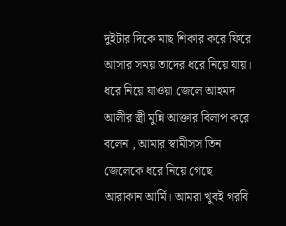দুইটার দিকে মাছ শিকার করে ফিরে আসার সময় তাদের ধরে নিয়ে যায়।
ধরে নিয়ে যাওয়া জেলে আহমদ আলীর স্ত্রী মুন্নি আক্তার বিলাপ করে বলেন , আমার স্বামীসস তিন জেলেকে ধরে নিয়ে গেছে আরাকান আর্মি। আমরা খুবই গরবি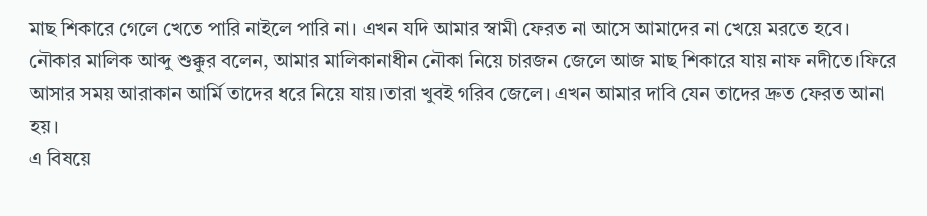মাছ শিকারে গেলে খেতে পারি নাইলে পারি না। এখন যদি আমার স্বামী ফেরত না আসে আমাদের না খেয়ে মরতে হবে।
নৌকার মালিক আব্দু শুক্কুর বলেন, আমার মালিকানাধীন নৌকা নিয়ে চারজন জেলে আজ মাছ শিকারে যায় নাফ নদীতে।ফিরে আসার সময় আরাকান আর্মি তাদের ধরে নিয়ে যায়।তারা খুবই গরিব জেলে। এখন আমার দাবি যেন তাদের দ্রুত ফেরত আনা হয়।
এ বিষয়ে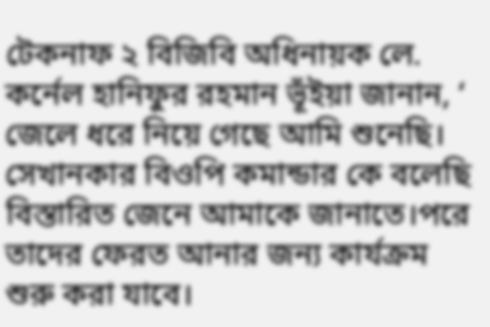টেকনাফ ২ বিজিবি অধিনায়ক লে. কর্নেল হানিফুর রহমান ভূঁইয়া জানান, ‘ জেলে ধরে নিয়ে গেছে আমি শুনেছি। সেখানকার বিওপি কমান্ডার কে বলেছি বিস্তারিত জেনে আমাকে জানাতে।পরে তাদের ফেরত আনার জন্য কার্যক্রম শুরু করা যাবে।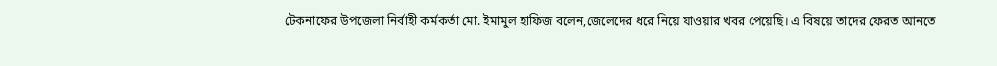টেকনাফের উপজেলা নির্বাহী কর্মকর্তা মো. ইমামুল হাফিজ বলেন,জেলেদের ধরে নিয়ে যাওয়ার খবর পেয়েছি। এ বিষয়ে তাদের ফেরত আনতে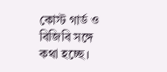কোস্ট গার্ড ও বিজিবি সঙ্গে কথা হচ্ছে।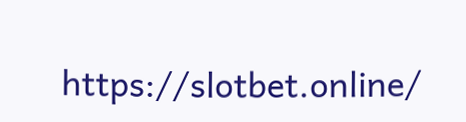https://slotbet.online/